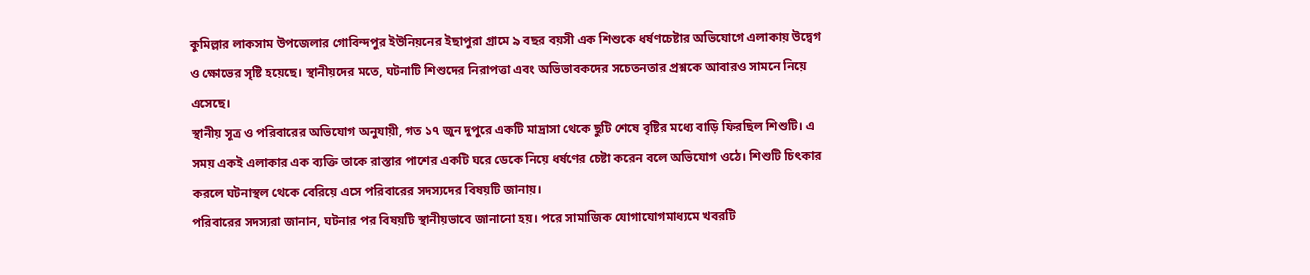কুমিল্লার লাকসাম উপজেলার গোবিন্দপুর ইউনিয়নের ইছাপুরা গ্রামে ৯ বছর বয়সী এক শিশুকে ধর্ষণচেষ্টার অভিযোগে এলাকায় উদ্বেগ ও ক্ষোভের সৃষ্টি হয়েছে। স্থানীয়দের মতে, ঘটনাটি শিশুদের নিরাপত্তা এবং অভিভাবকদের সচেতনতার প্রশ্নকে আবারও সামনে নিয়ে এসেছে।
স্থানীয় সূত্র ও পরিবারের অভিযোগ অনুযায়ী, গত ১৭ জুন দুপুরে একটি মাদ্রাসা থেকে ছুটি শেষে বৃষ্টির মধ্যে বাড়ি ফিরছিল শিশুটি। এ সময় একই এলাকার এক ব্যক্তি তাকে রাস্তার পাশের একটি ঘরে ডেকে নিয়ে ধর্ষণের চেষ্টা করেন বলে অভিযোগ ওঠে। শিশুটি চিৎকার করলে ঘটনাস্থল থেকে বেরিয়ে এসে পরিবারের সদস্যদের বিষয়টি জানায়।
পরিবারের সদস্যরা জানান, ঘটনার পর বিষয়টি স্থানীয়ভাবে জানানো হয়। পরে সামাজিক যোগাযোগমাধ্যমে খবরটি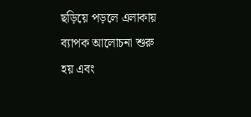ছড়িয়ে পড়লে এলাকায় ব্যাপক আলোচনা শুরু হয় এবং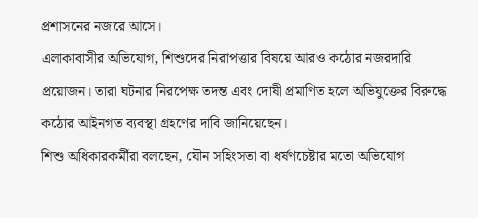প্রশাসনের নজরে আসে।
এলাকাবাসীর অভিযোগ, শিশুদের নিরাপত্তার বিষয়ে আরও কঠোর নজরদারি প্রয়োজন। তারা ঘটনার নিরপেক্ষ তদন্ত এবং দোষী প্রমাণিত হলে অভিযুক্তের বিরুদ্ধে কঠোর আইনগত ব্যবস্থা গ্রহণের দাবি জানিয়েছেন।
শিশু অধিকারকর্মীরা বলছেন, যৌন সহিংসতা বা ধর্ষণচেষ্টার মতো অভিযোগ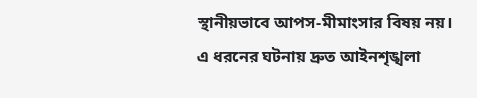স্থানীয়ভাবে আপস-মীমাংসার বিষয় নয়। এ ধরনের ঘটনায় দ্রুত আইনশৃঙ্খলা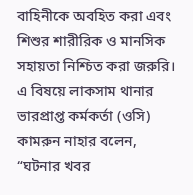বাহিনীকে অবহিত করা এবং শিশুর শারীরিক ও মানসিক সহায়তা নিশ্চিত করা জরুরি।
এ বিষয়ে লাকসাম থানার ভারপ্রাপ্ত কর্মকর্তা (ওসি) কামরুন নাহার বলেন, “ঘটনার খবর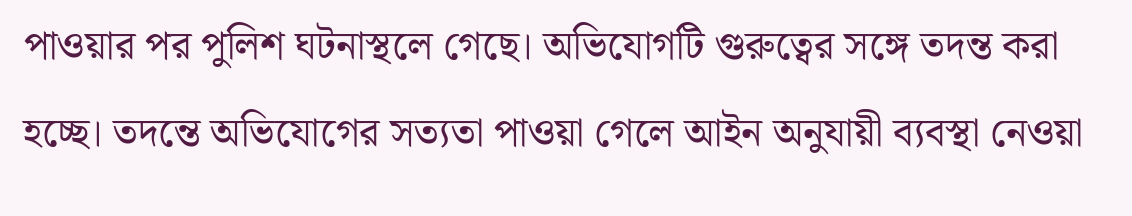পাওয়ার পর পুলিশ ঘটনাস্থলে গেছে। অভিযোগটি গুরুত্বের সঙ্গে তদন্ত করা হচ্ছে। তদন্তে অভিযোগের সত্যতা পাওয়া গেলে আইন অনুযায়ী ব্যবস্থা নেওয়া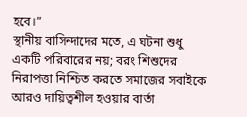হবে।”
স্থানীয় বাসিন্দাদের মতে, এ ঘটনা শুধু একটি পরিবারের নয়; বরং শিশুদের নিরাপত্তা নিশ্চিত করতে সমাজের সবাইকে আরও দায়িত্বশীল হওয়ার বার্তা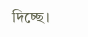দিচ্ছে।